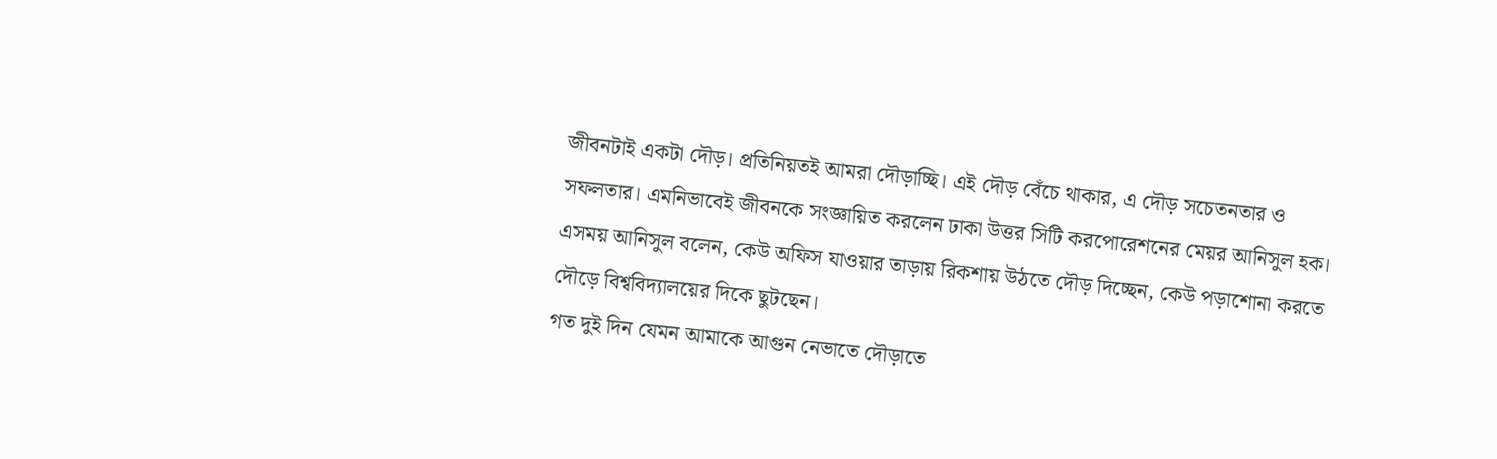জীবনটাই একটা দৌড়। প্রতিনিয়তই আমরা দৌড়াচ্ছি। এই দৌড় বেঁচে থাকার, এ দৌড় সচেতনতার ও সফলতার। এমনিভাবেই জীবনকে সংজ্ঞায়িত করলেন ঢাকা উত্তর সিটি করপোরেশনের মেয়র আনিসুল হক।
এসময় আনিসুল বলেন, কেউ অফিস যাওয়ার তাড়ায় রিকশায় উঠতে দৌড় দিচ্ছেন, কেউ পড়াশোনা করতে দৌড়ে বিশ্ববিদ্যালয়ের দিকে ছুটছেন।
গত দুই দিন যেমন আমাকে আগুন নেভাতে দৌড়াতে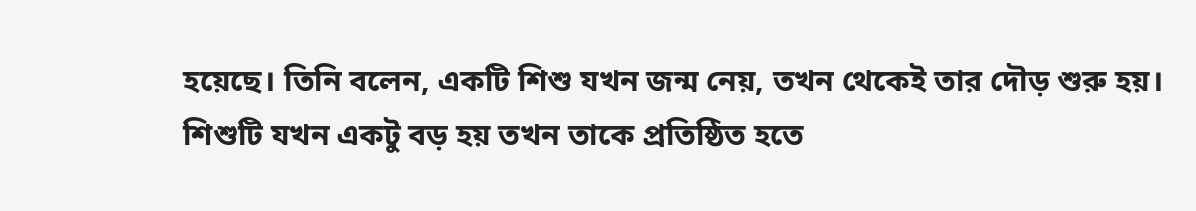হয়েছে। তিনি বলেন, একটি শিশু যখন জন্ম নেয়, তখন থেকেই তার দৌড় শুরু হয়। শিশুটি যখন একটু বড় হয় তখন তাকে প্রতিষ্ঠিত হতে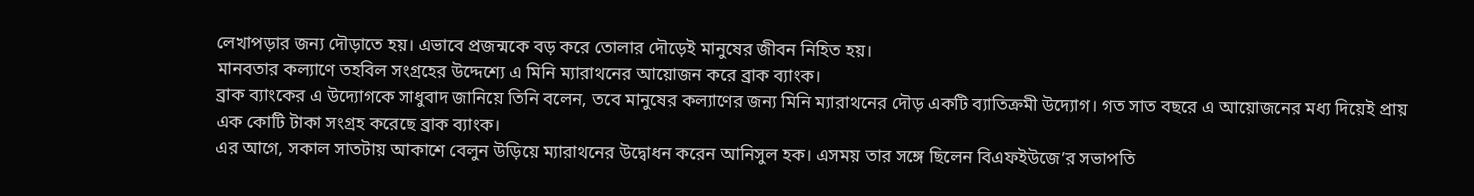লেখাপড়ার জন্য দৌড়াতে হয়। এভাবে প্রজন্মকে বড় করে তোলার দৌড়েই মানুষের জীবন নিহিত হয়।
মানবতার কল্যাণে তহবিল সংগ্রহের উদ্দেশ্যে এ মিনি ম্যারাথনের আয়োজন করে ব্রাক ব্যাংক।
ব্রাক ব্যাংকের এ উদ্যোগকে সাধুবাদ জানিয়ে তিনি বলেন, তবে মানুষের কল্যাণের জন্য মিনি ম্যারাথনের দৌড় একটি ব্যাতিক্রমী উদ্যোগ। গত সাত বছরে এ আয়োজনের মধ্য দিয়েই প্রায় এক কোটি টাকা সংগ্রহ করেছে ব্রাক ব্যাংক।
এর আগে, সকাল সাতটায় আকাশে বেলুন উড়িয়ে ম্যারাথনের উদ্বোধন করেন আনিসুল হক। এসময় তার সঙ্গে ছিলেন বিএফইউজে’র সভাপতি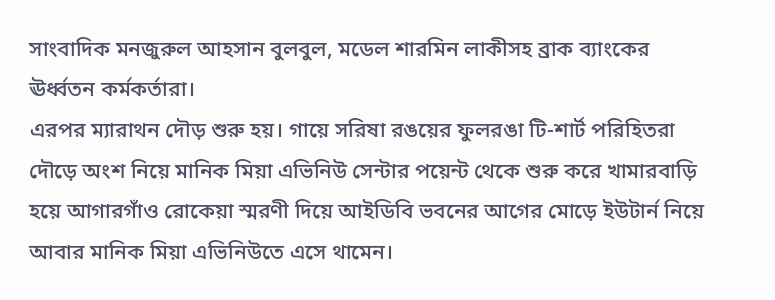সাংবাদিক মনজুরুল আহসান বুলবুল, মডেল শারমিন লাকীসহ ব্রাক ব্যাংকের ঊর্ধ্বতন কর্মকর্তারা।
এরপর ম্যারাথন দৌড় শুরু হয়। গায়ে সরিষা রঙয়ের ফুলরঙা টি-শার্ট পরিহিতরা দৌড়ে অংশ নিয়ে মানিক মিয়া এভিনিউ সেন্টার পয়েন্ট থেকে শুরু করে খামারবাড়ি হয়ে আগারগাঁও রোকেয়া স্মরণী দিয়ে আইডিবি ভবনের আগের মোড়ে ইউটার্ন নিয়ে আবার মানিক মিয়া এভিনিউতে এসে থামেন।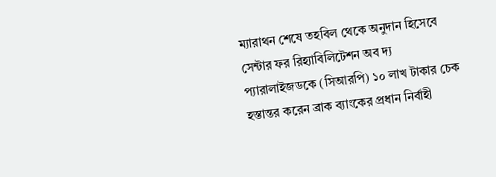ম্যারাথন শেষে তহবিল থেকে অনুদান হিসেবে সেন্টার ফর রিহ্যাবিলিটেশন অব দ্য প্যারালাইজডকে (সিআরপি) ১০ লাখ টাকার চেক হস্তান্তর করেন ব্রাক ব্যাংকের প্রধান নির্বাহী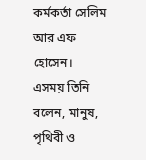কর্মকর্তা সেলিম আর এফ হোসেন।
এসময় তিনি বলেন, মানুষ, পৃথিবী ও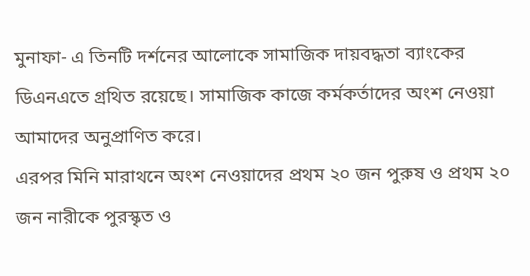মুনাফা- এ তিনটি দর্শনের আলোকে সামাজিক দায়বদ্ধতা ব্যাংকের ডিএনএতে গ্রথিত রয়েছে। সামাজিক কাজে কর্মকর্তাদের অংশ নেওয়া আমাদের অনুপ্রাণিত করে।
এরপর মিনি মারাথনে অংশ নেওয়াদের প্রথম ২০ জন পুরুষ ও প্রথম ২০ জন নারীকে পুরস্কৃত ও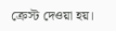ক্রেস্ট দেওয়া হয়।